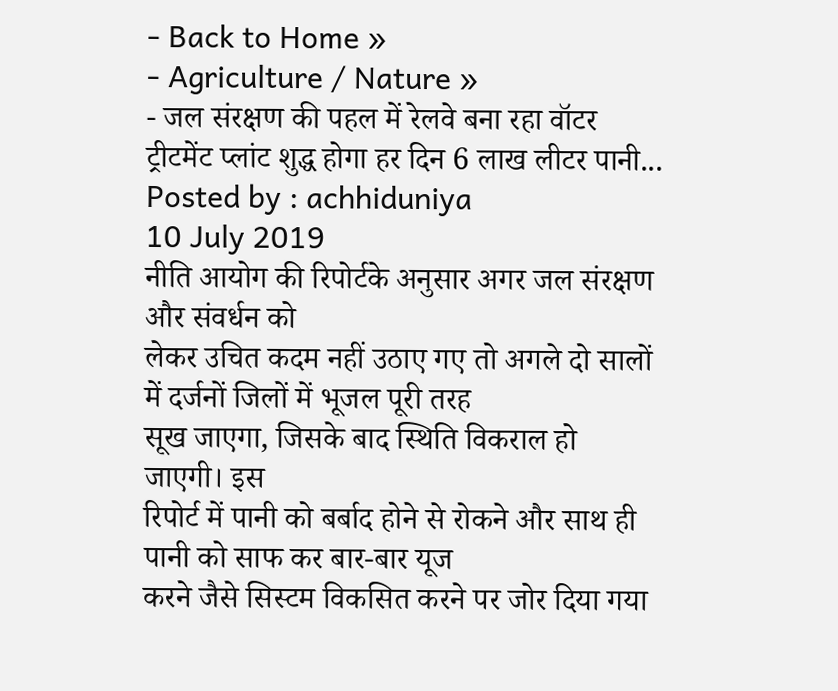- Back to Home »
- Agriculture / Nature »
- जल संरक्षण की पहल में रेलवे बना रहा वॉटर ट्रीटमेंट प्लांट शुद्ध होगा हर दिन 6 लाख लीटर पानी...
Posted by : achhiduniya
10 July 2019
नीति आयोग की रिपोर्टके अनुसार अगर जल संरक्षण और संवर्धन को
लेकर उचित कदम नहीं उठाए गए तो अगले दो सालों में दर्जनों जिलों में भूजल पूरी तरह
सूख जाएगा, जिसके बाद स्थिति विकराल हो जाएगी। इस
रिपोर्ट में पानी को बर्बाद होने से रोकने और साथ ही पानी को साफ कर बार-बार यूज
करने जैसे सिस्टम विकसित करने पर जोर दिया गया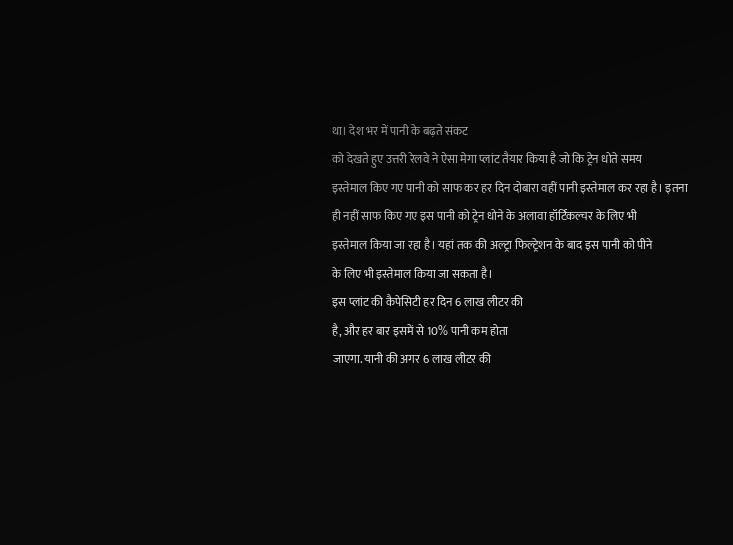था। देश भर में पानी के बढ़ते संकट
को देखते हुए उत्तरी रेलवे ने ऐसा मेगा प्लांट तैयार किया है जो कि ट्रेन धोते समय
इस्तेमाल किए गए पानी को साफ कर हर दिन दोबारा वहीं पानी इस्तेमाल कर रहा है। इतना
ही नहीं साफ किए गए इस पानी को ट्रेन धोने के अलावा हॉर्टिकल्चर के लिए भी
इस्तेमाल किया जा रहा है। यहां तक की अल्ट्रा फिल्ट्रेशन के बाद इस पानी को पीने
के लिए भी इस्तेमाल किया जा सकता है।
इस प्लांट की कैपेसिटी हर दिन 6 लाख लीटर की
है, और हर बार इसमें से 10% पानी कम होता
जाएगा. यानी की अगर 6 लाख लीटर की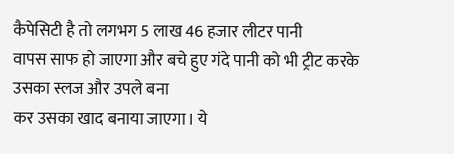कैपेसिटी है तो लगभग 5 लाख 46 हजार लीटर पानी
वापस साफ हो जाएगा और बचे हुए गंदे पानी को भी ट्रीट करके उसका स्लज और उपले बना
कर उसका खाद बनाया जाएगा। ये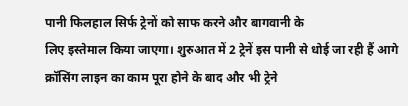पानी फिलहाल सिर्फ ट्रेनों को साफ करने और बागवानी के
लिए इस्तेमाल किया जाएगा। शुरुआत में 2 ट्रेनें इस पानी से धोई जा रही हैं आगे
क्रॉसिंग लाइन का काम पूरा होने के बाद और भी ट्रेने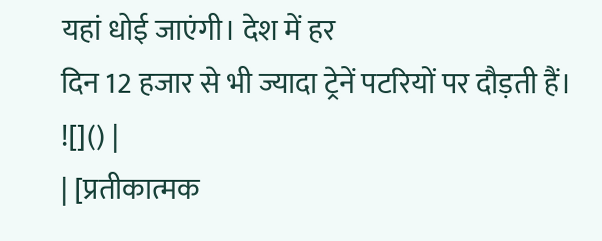यहां धोई जाएंगी। देश में हर
दिन 12 हजार से भी ज्यादा ट्रेनें पटरियों पर दौड़ती हैं।
![]() |
| [प्रतीकात्मक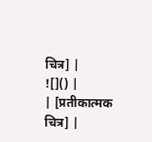चित्र] |
![]() |
| [प्रतीकात्मक चित्र] |